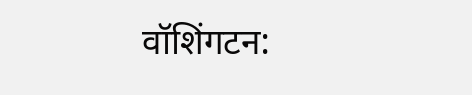वॉशिंगटन: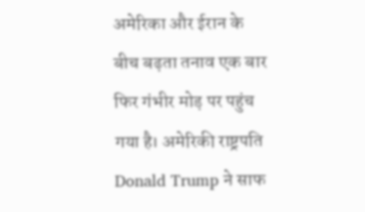अमेरिका और ईरान के बीच बढ़ता तनाव एक बार फिर गंभीर मोड़ पर पहुंच गया है। अमेरिकी राष्ट्रपति Donald Trump ने साफ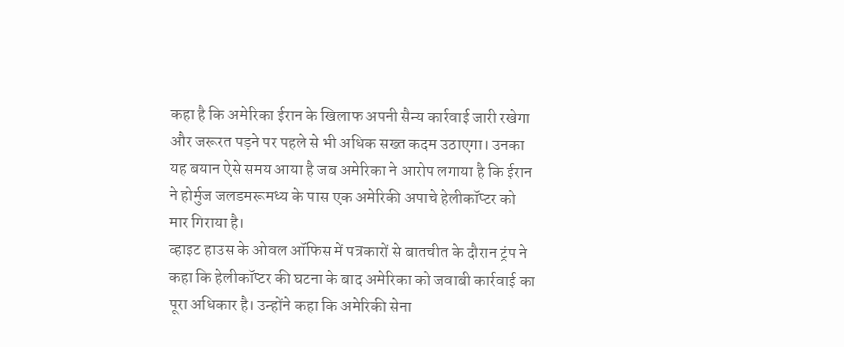कहा है कि अमेरिका ईरान के खिलाफ अपनी सैन्य कार्रवाई जारी रखेगा और जरूरत पड़ने पर पहले से भी अधिक सख्त कदम उठाएगा। उनका यह बयान ऐसे समय आया है जब अमेरिका ने आरोप लगाया है कि ईरान ने होर्मुज जलडमरूमध्य के पास एक अमेरिकी अपाचे हेलीकॉप्टर को मार गिराया है।
व्हाइट हाउस के ओवल ऑफिस में पत्रकारों से बातचीत के दौरान ट्रंप ने कहा कि हेलीकॉप्टर की घटना के बाद अमेरिका को जवाबी कार्रवाई का पूरा अधिकार है। उन्होंने कहा कि अमेरिकी सेना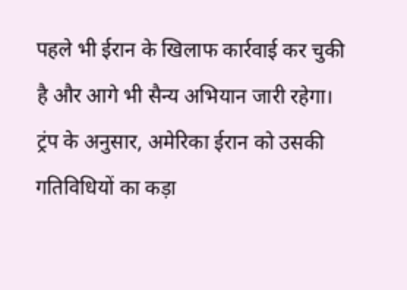पहले भी ईरान के खिलाफ कार्रवाई कर चुकी है और आगे भी सैन्य अभियान जारी रहेगा। ट्रंप के अनुसार, अमेरिका ईरान को उसकी गतिविधियों का कड़ा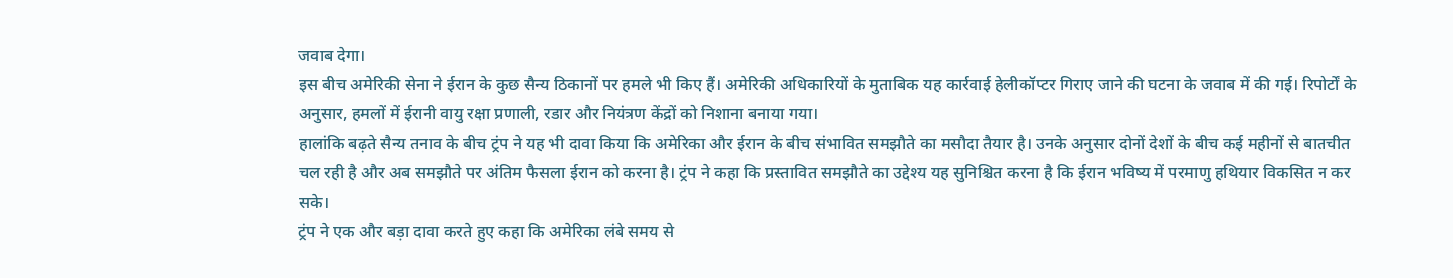जवाब देगा।
इस बीच अमेरिकी सेना ने ईरान के कुछ सैन्य ठिकानों पर हमले भी किए हैं। अमेरिकी अधिकारियों के मुताबिक यह कार्रवाई हेलीकॉप्टर गिराए जाने की घटना के जवाब में की गई। रिपोर्टों के अनुसार, हमलों में ईरानी वायु रक्षा प्रणाली, रडार और नियंत्रण केंद्रों को निशाना बनाया गया।
हालांकि बढ़ते सैन्य तनाव के बीच ट्रंप ने यह भी दावा किया कि अमेरिका और ईरान के बीच संभावित समझौते का मसौदा तैयार है। उनके अनुसार दोनों देशों के बीच कई महीनों से बातचीत चल रही है और अब समझौते पर अंतिम फैसला ईरान को करना है। ट्रंप ने कहा कि प्रस्तावित समझौते का उद्देश्य यह सुनिश्चित करना है कि ईरान भविष्य में परमाणु हथियार विकसित न कर सके।
ट्रंप ने एक और बड़ा दावा करते हुए कहा कि अमेरिका लंबे समय से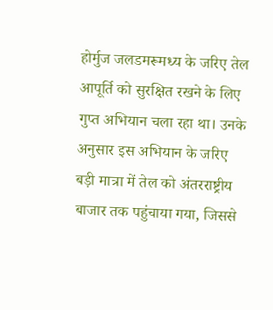होर्मुज जलडमरूमध्य के जरिए तेल आपूर्ति को सुरक्षित रखने के लिए गुप्त अभियान चला रहा था। उनके अनुसार इस अभियान के जरिए बड़ी मात्रा में तेल को अंतरराष्ट्रीय बाजार तक पहुंचाया गया, जिससे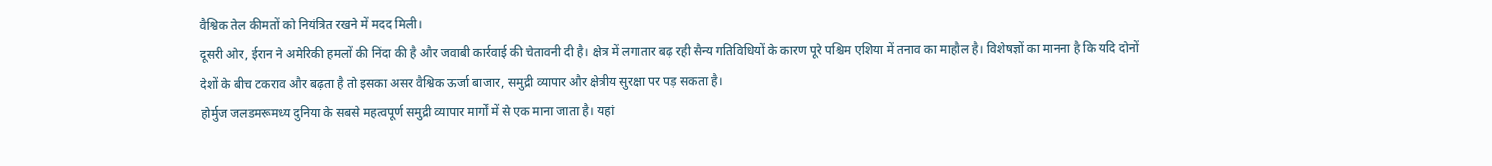वैश्विक तेल कीमतों को नियंत्रित रखने में मदद मिली।
दूसरी ओर, ईरान ने अमेरिकी हमलों की निंदा की है और जवाबी कार्रवाई की चेतावनी दी है। क्षेत्र में लगातार बढ़ रही सैन्य गतिविधियों के कारण पूरे पश्चिम एशिया में तनाव का माहौल है। विशेषज्ञों का मानना है कि यदि दोनों देशों के बीच टकराव और बढ़ता है तो इसका असर वैश्विक ऊर्जा बाजार, समुद्री व्यापार और क्षेत्रीय सुरक्षा पर पड़ सकता है।
होर्मुज जलडमरूमध्य दुनिया के सबसे महत्वपूर्ण समुद्री व्यापार मार्गों में से एक माना जाता है। यहां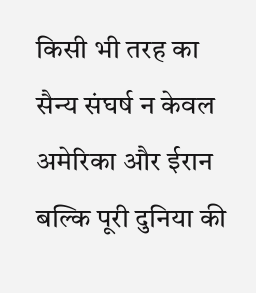किसी भी तरह का सैन्य संघर्ष न केवल अमेरिका और ईरान बल्कि पूरी दुनिया की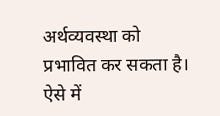अर्थव्यवस्था को प्रभावित कर सकता है। ऐसे में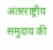अंतरराष्ट्रीय समुदाय की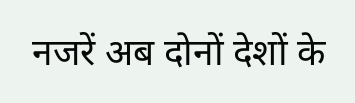नजरें अब दोनों देशों के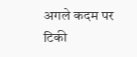अगले कदम पर टिकी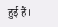हुई हैं।